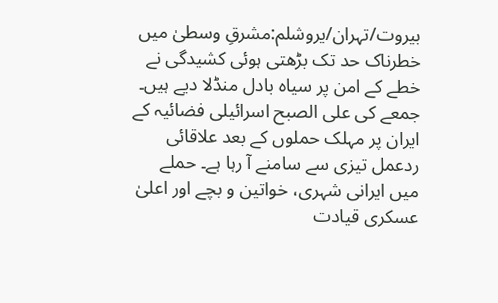بیروت/تہران/یروشلم:مشرقِ وسطیٰ میں خطرناک حد تک بڑھتی ہوئی کشیدگی نے خطے کے امن پر سیاہ بادل منڈلا دیے ہیں۔ جمعے کی علی الصبح اسرائیلی فضائیہ کے ایران پر مہلک حملوں کے بعد علاقائی ردعمل تیزی سے سامنے آ رہا ہے۔ حملے میں ایرانی شہری، خواتین و بچے اور اعلیٰ عسکری قیادت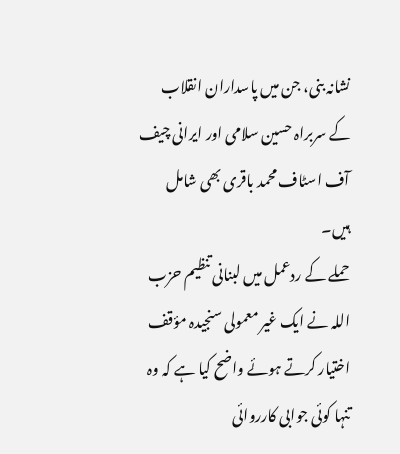نشانہ بنی، جن میں پاسداران انقلاب کے سربراہ حسین سلامی اور ایرانی چیف آف اسٹاف محمد باقری بھی شامل ہیں۔
حملے کے ردعمل میں لبنانی تنظیم حزب اللہ نے ایک غیر معمولی سنجیدہ مؤقف اختیار کرتے ہوئے واضح کیا ہے کہ وہ تنہا کوئی جوابی کارروائی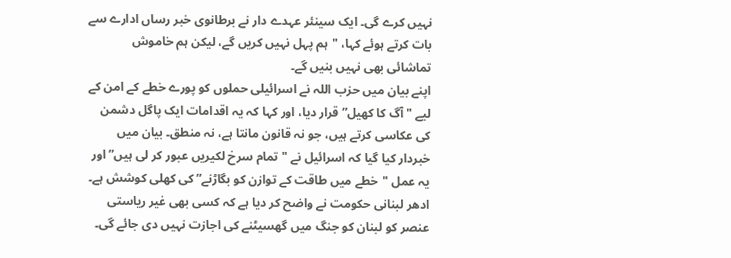نہیں کرے گی۔ ایک سینئر عہدے دار نے برطانوی خبر رساں ادارے سے بات کرتے ہوئے کہا، "ہم پہل نہیں کریں گے، لیکن ہم خاموش تماشائی بھی نہیں بنیں گے۔
اپنے بیان میں حزب اللہ نے اسرائیلی حملوں کو پورے خطے کے امن کے لیے "آگ کا کھیل” قرار دیا، اور کہا کہ یہ اقدامات ایک پاگل دشمن کی عکاسی کرتے ہیں، جو نہ قانون مانتا ہے، نہ منطق۔ بیان میں خبردار کیا گیا کہ اسرائیل نے "تمام سرخ لکیریں عبور کر لی ہیں” اور یہ عمل "خطے میں طاقت کے توازن کو بگاڑنے” کی کھلی کوشش ہے۔
ادھر لبنانی حکومت نے واضح کر دیا ہے کہ کسی بھی غیر ریاستی عنصر کو لبنان کو جنگ میں گھسیٹنے کی اجازت نہیں دی جائے گی۔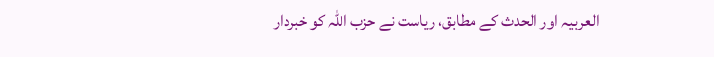العربیہ اور الحدث کے مطابق، ریاست نے حزب اللہ کو خبردار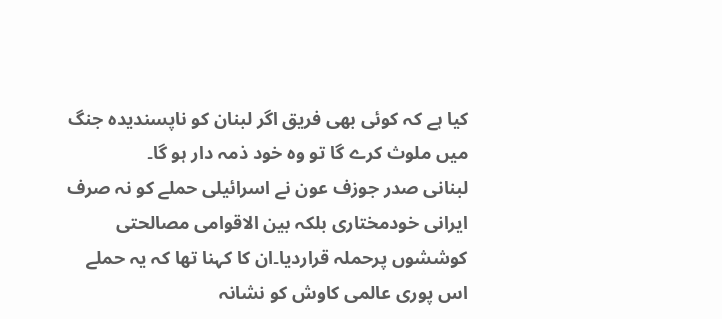کیا ہے کہ کوئی بھی فریق اگر لبنان کو ناپسندیدہ جنگ میں ملوث کرے گا تو وہ خود ذمہ دار ہو گا۔
لبنانی صدر جوزف عون نے اسرائیلی حملے کو نہ صرف ایرانی خودمختاری بلکہ بین الاقوامی مصالحتی کوششوں پرحملہ قراردیا۔ان کا کہنا تھا کہ یہ حملے اس پوری عالمی کاوش کو نشانہ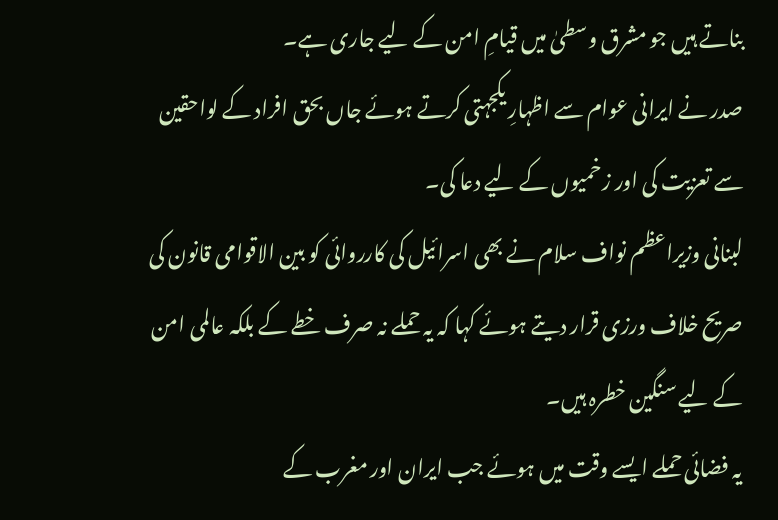بناتے ہیں جو مشرق وسطیٰ میں قیامِ امن کے لیے جاری ہے۔
صدر نے ایرانی عوام سے اظہارِ یکجہتی کرتے ہوئے جاں بحق افراد کے لواحقین سے تعزیت کی اور زخمیوں کے لیے دعا کی۔
لبنانی وزیراعظم نواف سلام نے بھی اسرائیل کی کارروائی کو بین الاقوامی قانون کی صریح خلاف ورزی قرار دیتے ہوئے کہا کہ یہ حملے نہ صرف خطے کے بلکہ عالمی امن کے لیے سنگین خطرہ ہیں۔
یہ فضائی حملے ایسے وقت میں ہوئے جب ایران اور مغرب کے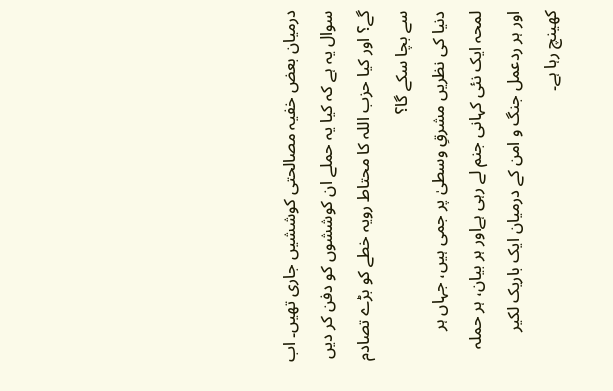درمیان بعض خفیہ مصالحتی کوششیں جاری تھیں۔ اب سوال یہ ہے کہ کیا یہ حملے ان کوششوں کو دفن کر دیں گے؟ اور کیا حزب اللہ کا محتاط رویہ خطے کو بڑے تصادم سے بچا سکے گا؟
دنیا کی نظریں مشرقِ وسطیٰ پر جمی ہیں، جہاں ہر لمحہ ایک نئی کہانی جنم لے رہی ہےاور ہر بیان، ہر حملہ اور ہر ردعمل جنگ و امن کے درمیان ایک باریک لکیر کھینچ رہا ہے۔